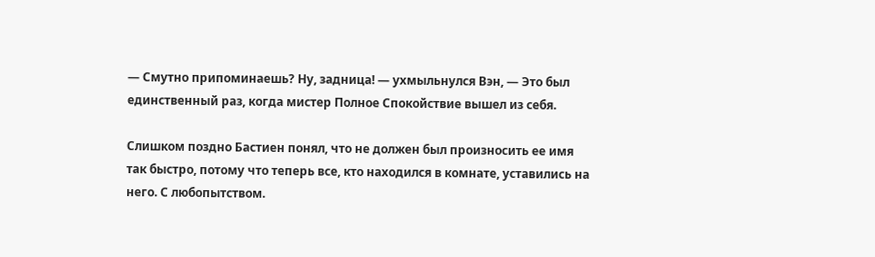— Смутно припоминаешь? Ну, задница! — ухмыльнулся Вэн, — Это был единственный раз, когда мистер Полное Спокойствие вышел из себя.

Слишком поздно Бастиен понял, что не должен был произносить ее имя так быстро, потому что теперь все, кто находился в комнате, уставились на него. С любопытством.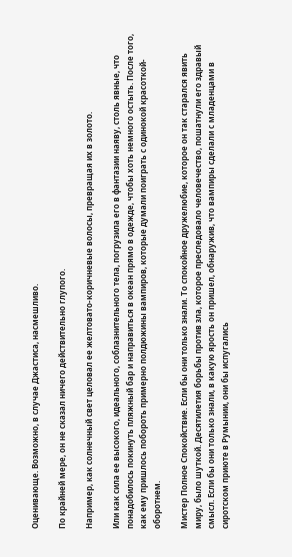Оценивающе. Возможно, в случае Джастиса, насмешливо.

По крайней мере, он не сказал ничего действительно глупого.

Например, как солнечный свет целовал ее желтовато-коричневые волосы, превращая их в золото.

Или как сила ее высокого, идеального, соблазнительного тела, погрузила его в фантазии наяву, столь явные, что понадобилось покинуть пляжный бар и направиться в океан прямо в одежде, чтобы хоть немного остыть. После того, как ему пришлось побороть примерно полдюжины вампиров, которые думали поиграть с одинокой красоткой-оборотнем.

Мистер Полное Спокойствие. Если бы они только знали. То спокойное дружелюбие, которое он так старался явить миру, было шуткой. Десятилетия борьбы против зла, которое преследовало человечество, пошатнули его здравый смысл. Если бы они только знали, в какую ярость он пришел, обнаружив, что вампиры сделали с младенцами в сиротском приюте в Румынии, они бы испугались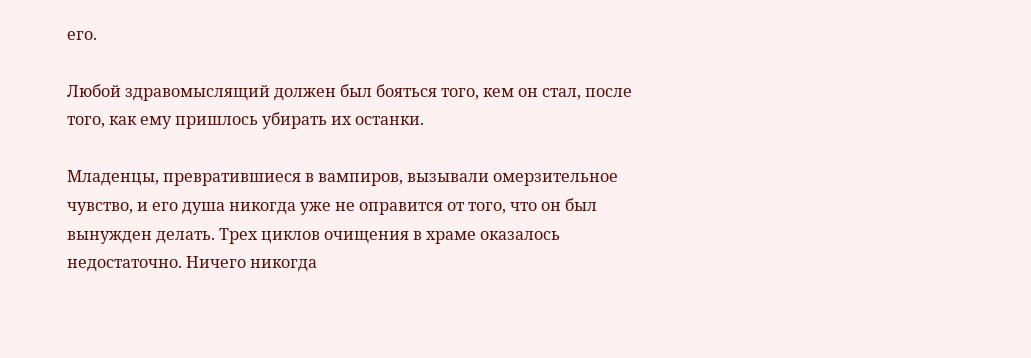его.

Любой здравомыслящий должен был бояться того, кем он стал, после того, как ему пришлось убирать их останки.

Младенцы, превратившиеся в вампиров, вызывали омерзительное чувство, и его душа никогда уже не оправится от того, что он был вынужден делать. Трех циклов очищения в храме оказалось недостаточно. Ничего никогда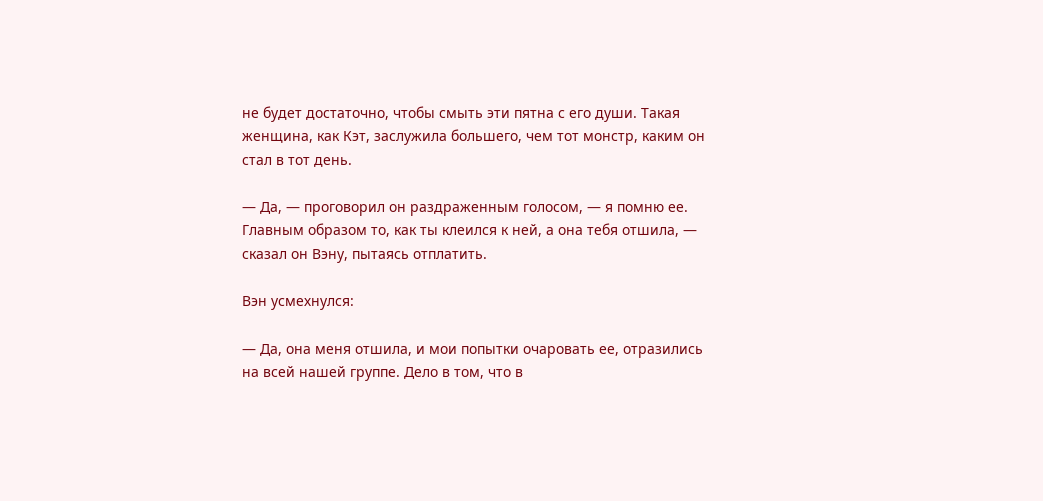не будет достаточно, чтобы смыть эти пятна с его души. Такая женщина, как Кэт, заслужила большего, чем тот монстр, каким он стал в тот день.

— Да, — проговорил он раздраженным голосом, — я помню ее. Главным образом то, как ты клеился к ней, а она тебя отшила, — сказал он Вэну, пытаясь отплатить.

Вэн усмехнулся:

— Да, она меня отшила, и мои попытки очаровать ее, отразились на всей нашей группе. Дело в том, что в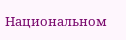Национальном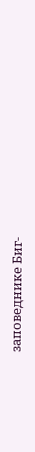заповеднике Биг-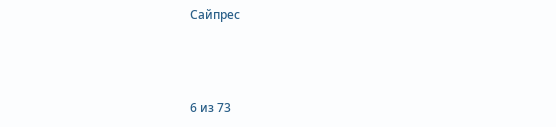Сайпрес



6 из 73